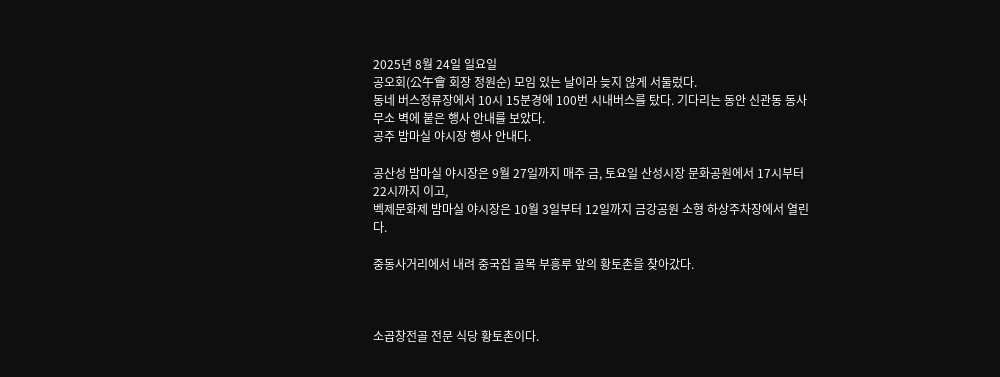2025년 8월 24일 일요일
공오회(公午會 회장 정원순) 모임 있는 날이라 늦지 않게 서둘렀다.
동네 버스정류장에서 10시 15분경에 100번 시내버스를 탔다. 기다리는 동안 신관동 동사무소 벽에 붙은 행사 안내를 보았다.
공주 밤마실 야시장 행사 안내다.

공산성 밤마실 야시장은 9월 27일까지 매주 금, 토요일 산성시장 문화공원에서 17시부터 22시까지 이고,
벡제문화제 밤마실 야시장은 10월 3일부터 12일까지 금강공원 소형 하상주차장에서 열린다.

중동사거리에서 내려 중국집 골목 부흥루 앞의 황토촌을 찾아갔다.



소곱창전골 전문 식당 황토촌이다.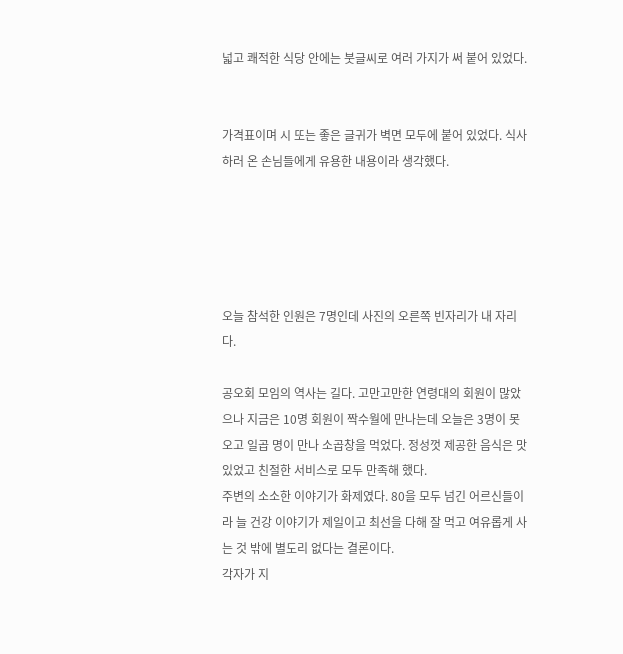넓고 쾌적한 식당 안에는 붓글씨로 여러 가지가 써 붙어 있었다.


가격표이며 시 또는 좋은 글귀가 벽면 모두에 붙어 있었다. 식사하러 온 손님들에게 유용한 내용이라 생각했다.





오늘 참석한 인원은 7명인데 사진의 오른쪽 빈자리가 내 자리다.

공오회 모임의 역사는 길다. 고만고만한 연령대의 회원이 많았으나 지금은 10명 회원이 짝수월에 만나는데 오늘은 3명이 못 오고 일곱 명이 만나 소곱창을 먹었다. 정성껏 제공한 음식은 맛있었고 친절한 서비스로 모두 만족해 했다.
주변의 소소한 이야기가 화제였다. 80을 모두 넘긴 어르신들이라 늘 건강 이야기가 제일이고 최선을 다해 잘 먹고 여유롭게 사는 것 밖에 별도리 없다는 결론이다.
각자가 지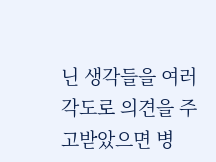닌 생각들을 여러 각도로 의견을 주고받았으면 병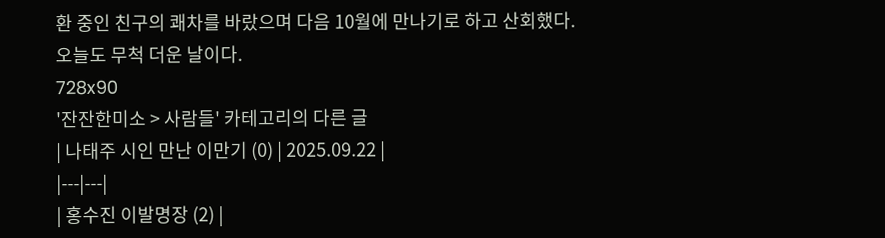환 중인 친구의 쾌차를 바랐으며 다음 10월에 만나기로 하고 산회했다.
오늘도 무척 더운 날이다.
728x90
'잔잔한미소 > 사람들' 카테고리의 다른 글
| 나태주 시인 만난 이만기 (0) | 2025.09.22 |
|---|---|
| 홍수진 이발명장 (2) |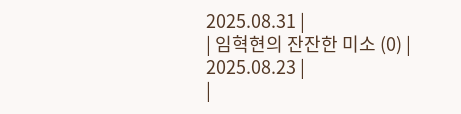2025.08.31 |
| 임혁현의 잔잔한 미소 (0) | 2025.08.23 |
|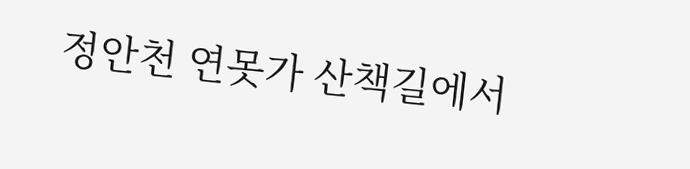정안천 연못가 산책길에서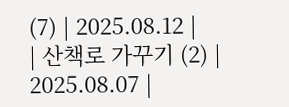(7) | 2025.08.12 |
| 산책로 가꾸기 (2) | 2025.08.07 |